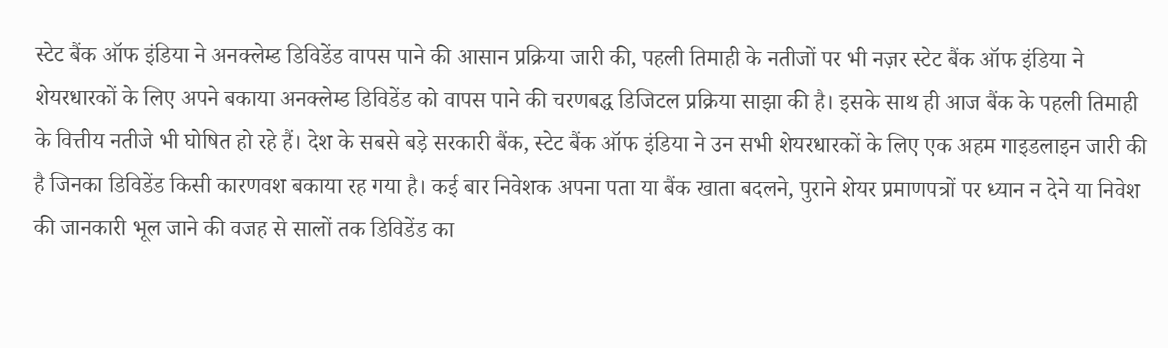स्टेट बैंक ऑफ इंडिया ने अनक्लेम्ड डिविडेंड वापस पाने की आसान प्रक्रिया जारी की, पहली तिमाही के नतीजों पर भी नज़र स्टेट बैंक ऑफ इंडिया ने शेयरधारकों के लिए अपने बकाया अनक्लेम्ड डिविडेंड को वापस पाने की चरणबद्ध डिजिटल प्रक्रिया साझा की है। इसके साथ ही आज बैंक के पहली तिमाही के वित्तीय नतीजे भी घोषित हो रहे हैं। देश के सबसे बड़े सरकारी बैंक, स्टेट बैंक ऑफ इंडिया ने उन सभी शेयरधारकों के लिए एक अहम गाइडलाइन जारी की है जिनका डिविडेंड किसी कारणवश बकाया रह गया है। कई बार निवेशक अपना पता या बैंक खाता बदलने, पुराने शेयर प्रमाणपत्रों पर ध्यान न देने या निवेश की जानकारी भूल जाने की वजह से सालों तक डिविडेंड का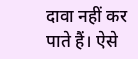दावा नहीं कर पाते हैं। ऐसे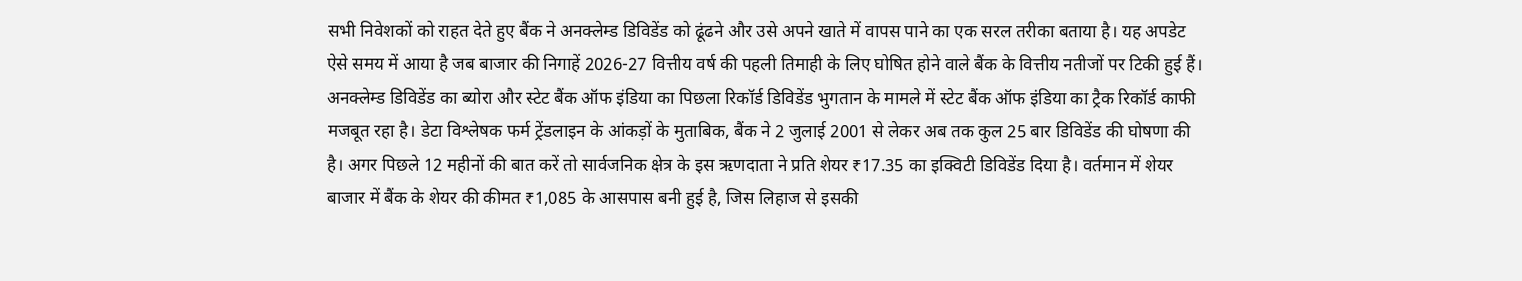सभी निवेशकों को राहत देते हुए बैंक ने अनक्लेम्ड डिविडेंड को ढूंढने और उसे अपने खाते में वापस पाने का एक सरल तरीका बताया है। यह अपडेट ऐसे समय में आया है जब बाजार की निगाहें 2026-27 वित्तीय वर्ष की पहली तिमाही के लिए घोषित होने वाले बैंक के वित्तीय नतीजों पर टिकी हुई हैं। अनक्लेम्ड डिविडेंड का ब्योरा और स्टेट बैंक ऑफ इंडिया का पिछला रिकॉर्ड डिविडेंड भुगतान के मामले में स्टेट बैंक ऑफ इंडिया का ट्रैक रिकॉर्ड काफी मजबूत रहा है। डेटा विश्लेषक फर्म ट्रेंडलाइन के आंकड़ों के मुताबिक, बैंक ने 2 जुलाई 2001 से लेकर अब तक कुल 25 बार डिविडेंड की घोषणा की है। अगर पिछले 12 महीनों की बात करें तो सार्वजनिक क्षेत्र के इस ऋणदाता ने प्रति शेयर ₹17.35 का इक्विटी डिविडेंड दिया है। वर्तमान में शेयर बाजार में बैंक के शेयर की कीमत ₹1,085 के आसपास बनी हुई है, जिस लिहाज से इसकी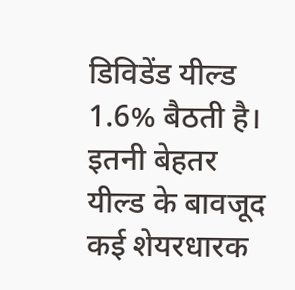डिविडेंड यील्ड 1.6% बैठती है। इतनी बेहतर यील्ड के बावजूद कई शेयरधारक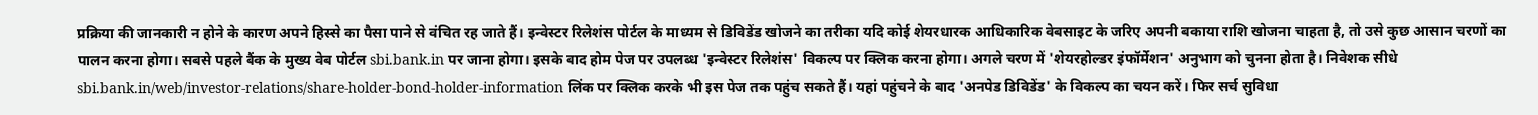प्रक्रिया की जानकारी न होने के कारण अपने हिस्से का पैसा पाने से वंचित रह जाते हैं। इन्वेस्टर रिलेशंस पोर्टल के माध्यम से डिविडेंड खोजने का तरीका यदि कोई शेयरधारक आधिकारिक वेबसाइट के जरिए अपनी बकाया राशि खोजना चाहता है, तो उसे कुछ आसान चरणों का पालन करना होगा। सबसे पहले बैंक के मुख्य वेब पोर्टल sbi.bank.in पर जाना होगा। इसके बाद होम पेज पर उपलब्ध 'इन्वेस्टर रिलेशंस' विकल्प पर क्लिक करना होगा। अगले चरण में 'शेयरहोल्डर इंफॉर्मेशन' अनुभाग को चुनना होता है। निवेशक सीधे sbi.bank.in/web/investor-relations/share-holder-bond-holder-information लिंक पर क्लिक करके भी इस पेज तक पहुंच सकते हैं। यहां पहुंचने के बाद 'अनपेड डिविडेंड' के विकल्प का चयन करें। फिर सर्च सुविधा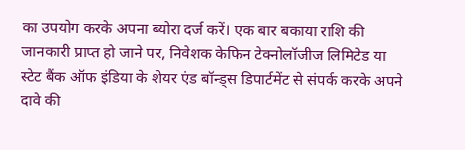का उपयोग करके अपना ब्योरा दर्ज करें। एक बार बकाया राशि की जानकारी प्राप्त हो जाने पर, निवेशक केफिन टेक्नोलॉजीज लिमिटेड या स्टेट बैंक ऑफ इंडिया के शेयर एंड बॉन्ड्स डिपार्टमेंट से संपर्क करके अपने दावे की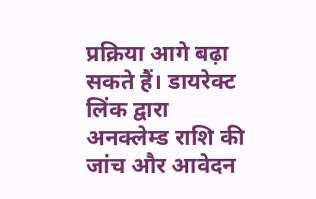प्रक्रिया आगे बढ़ा सकते हैं। डायरेक्ट लिंक द्वारा अनक्लेम्ड राशि की जांच और आवेदन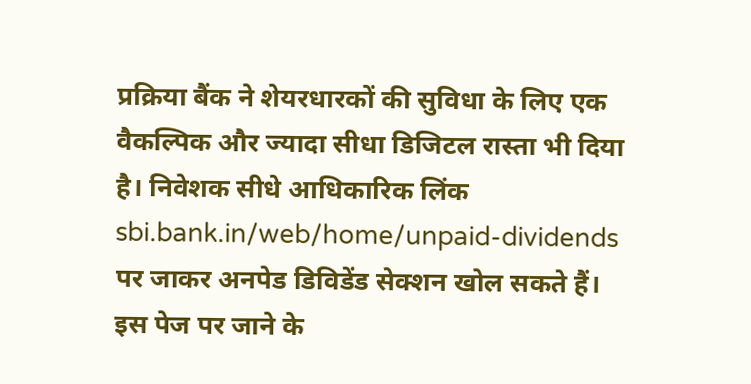प्रक्रिया बैंक ने शेयरधारकों की सुविधा के लिए एक वैकल्पिक और ज्यादा सीधा डिजिटल रास्ता भी दिया है। निवेशक सीधे आधिकारिक लिंक sbi.bank.in/web/home/unpaid-dividends पर जाकर अनपेड डिविडेंड सेक्शन खोल सकते हैं। इस पेज पर जाने के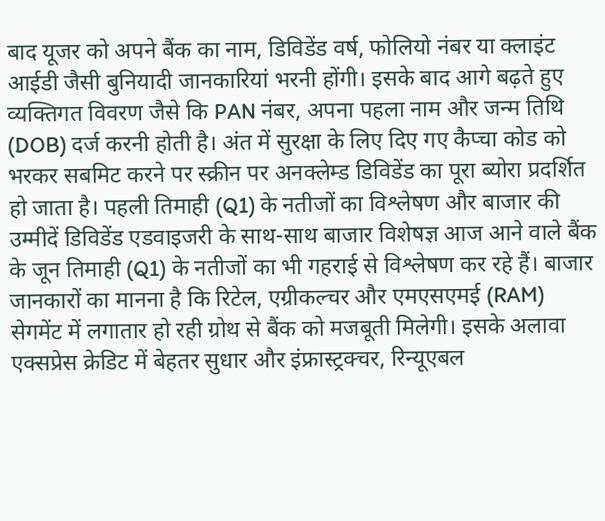बाद यूजर को अपने बैंक का नाम, डिविडेंड वर्ष, फोलियो नंबर या क्लाइंट आईडी जैसी बुनियादी जानकारियां भरनी होंगी। इसके बाद आगे बढ़ते हुए व्यक्तिगत विवरण जैसे कि PAN नंबर, अपना पहला नाम और जन्म तिथि (DOB) दर्ज करनी होती है। अंत में सुरक्षा के लिए दिए गए कैप्चा कोड को भरकर सबमिट करने पर स्क्रीन पर अनक्लेम्ड डिविडेंड का पूरा ब्योरा प्रदर्शित हो जाता है। पहली तिमाही (Q1) के नतीजों का विश्लेषण और बाजार की उम्मीदें डिविडेंड एडवाइजरी के साथ-साथ बाजार विशेषज्ञ आज आने वाले बैंक के जून तिमाही (Q1) के नतीजों का भी गहराई से विश्लेषण कर रहे हैं। बाजार जानकारों का मानना है कि रिटेल, एग्रीकल्चर और एमएसएमई (RAM) सेगमेंट में लगातार हो रही ग्रोथ से बैंक को मजबूती मिलेगी। इसके अलावा एक्सप्रेस क्रेडिट में बेहतर सुधार और इंफ्रास्ट्रक्चर, रिन्यूएबल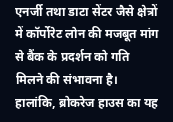एनर्जी तथा डाटा सेंटर जैसे क्षेत्रों में कॉर्पोरेट लोन की मजबूत मांग से बैंक के प्रदर्शन को गति मिलने की संभावना है। हालांकि, ब्रोकरेज हाउस का यह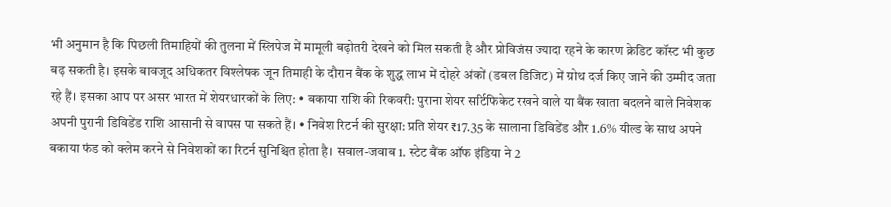भी अनुमान है कि पिछली तिमाहियों की तुलना में स्लिपेज में मामूली बढ़ोतरी देखने को मिल सकती है और प्रोविजंस ज्यादा रहने के कारण क्रेडिट कॉस्ट भी कुछ बढ़ सकती है। इसके बावजूद अधिकतर विश्लेषक जून तिमाही के दौरान बैंक के शुद्ध लाभ में दोहरे अंकों (डबल डिजिट) में ग्रोथ दर्ज किए जाने की उम्मीद जता रहे हैं। इसका आप पर असर भारत में शेयरधारकों के लिए: • बकाया राशि की रिकवरी: पुराना शेयर सर्टिफिकेट रखने वाले या बैंक खाता बदलने वाले निवेशक अपनी पुरानी डिविडेंड राशि आसानी से वापस पा सकते हैं। • निवेश रिटर्न की सुरक्षा: प्रति शेयर ₹17.35 के सालाना डिविडेंड और 1.6% यील्ड के साथ अपने बकाया फंड को क्लेम करने से निवेशकों का रिटर्न सुनिश्चित होता है। सवाल-जवाब 1. स्टेट बैंक ऑफ इंडिया ने 2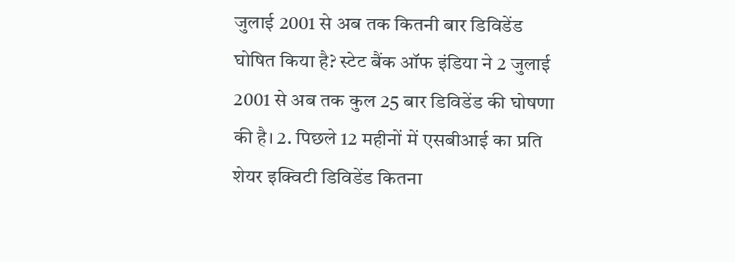जुलाई 2001 से अब तक कितनी बार डिविडेंड घोषित किया है? स्टेट बैंक ऑफ इंडिया ने 2 जुलाई 2001 से अब तक कुल 25 बार डिविडेंड की घोषणा की है। 2. पिछले 12 महीनों में एसबीआई का प्रति शेयर इक्विटी डिविडेंड कितना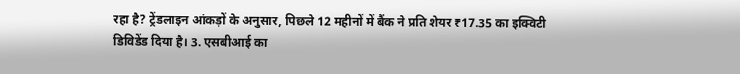रहा है? ट्रेंडलाइन आंकड़ों के अनुसार, पिछले 12 महीनों में बैंक ने प्रति शेयर ₹17.35 का इक्विटी डिविडेंड दिया है। 3. एसबीआई का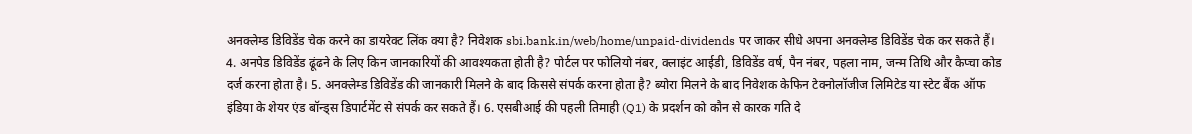अनक्लेम्ड डिविडेंड चेक करने का डायरेक्ट लिंक क्या है? निवेशक sbi.bank.in/web/home/unpaid-dividends पर जाकर सीधे अपना अनक्लेम्ड डिविडेंड चेक कर सकते हैं। 4. अनपेड डिविडेंड ढूंढने के लिए किन जानकारियों की आवश्यकता होती है? पोर्टल पर फोलियो नंबर, क्लाइंट आईडी, डिविडेंड वर्ष, पैन नंबर, पहला नाम, जन्म तिथि और कैप्चा कोड दर्ज करना होता है। 5. अनक्लेम्ड डिविडेंड की जानकारी मिलने के बाद किससे संपर्क करना होता है? ब्योरा मिलने के बाद निवेशक केफिन टेक्नोलॉजीज लिमिटेड या स्टेट बैंक ऑफ इंडिया के शेयर एंड बॉन्ड्स डिपार्टमेंट से संपर्क कर सकते हैं। 6. एसबीआई की पहली तिमाही (Q1) के प्रदर्शन को कौन से कारक गति दे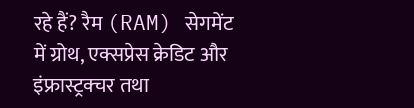रहे हैं? रैम (RAM) सेगमेंट में ग्रोथ, एक्सप्रेस क्रेडिट और इंफ्रास्ट्रक्चर तथा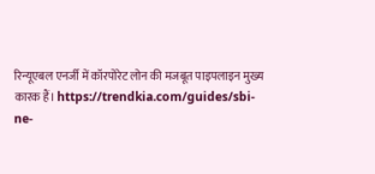रिन्यूएबल एनर्जी में कॉरपोरेट लोन की मजबूत पाइपलाइन मुख्य कारक हैं। https://trendkia.com/guides/sbi-ne-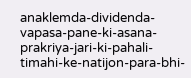anaklemda-dividenda-vapasa-pane-ki-asana-prakriya-jari-ki-pahali-timahi-ke-natijon-para-bhi-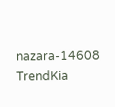nazara-14608 TrendKia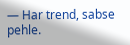— Har trend, sabse pehle.